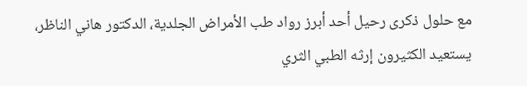مع حلول ذكرى رحيل أحد أبرز رواد طب الأمراض الجلدية، الدكتور هاني الناظر، يستعيد الكثيرون إرثه الطبي الثري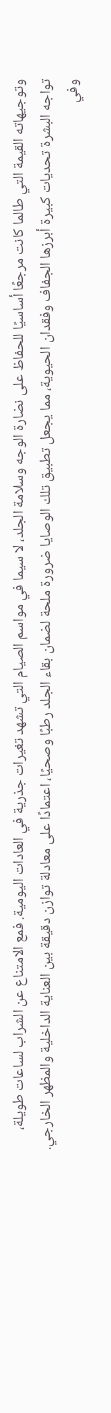وتوجيهاته القيمة التي طالما كانت مرجعًا أساسيًا للحفاظ على نضارة الوجه وسلامة الجلد، لا سيما في مواسم الصيام التي تشهد تغيرات جذرية في العادات اليومية. فمع الامتناع عن الشراب لساعات طويلة، تواجه البشرة تحديات كبيرة أبرزها الجفاف وفقدان الحيوية، مما يجعل تطبيق تلك الوصايا ضرورة ملحة لضمان بقاء الجلد رطبًا وصحيًا، اعتمادًا على معادلة توازن دقيقة بين العناية الداخلية والمظهر الخارجي.
وفي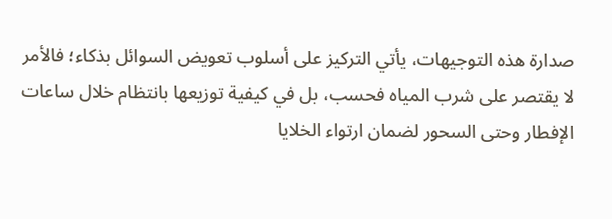صدارة هذه التوجيهات، يأتي التركيز على أسلوب تعويض السوائل بذكاء؛ فالأمر لا يقتصر على شرب المياه فحسب، بل في كيفية توزيعها بانتظام خلال ساعات الإفطار وحتى السحور لضمان ارتواء الخلايا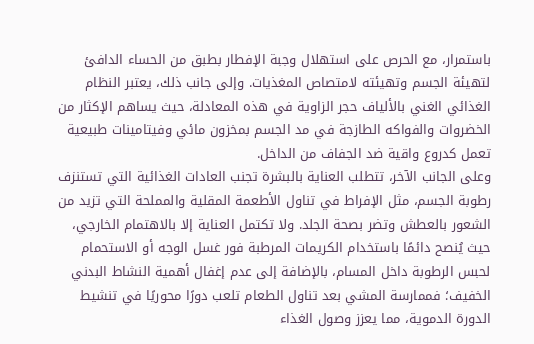باستمرار، مع الحرص على استهلال وجبة الإفطار بطبق من الحساء الدافئ لتهيئة الجسم وتهيئته لامتصاص المغذيات. وإلى جانب ذلك، يعتبر النظام الغذائي الغني بالألياف حجر الزاوية في هذه المعادلة، حيث يساهم الإكثار من الخضروات والفواكه الطازجة في مد الجسم بمخزون مائي وفيتامينات طبيعية تعمل كدروع واقية ضد الجفاف من الداخل.
وعلى الجانب الآخر، تتطلب العناية بالبشرة تجنب العادات الغذائية التي تستنزف رطوبة الجسم، مثل الإفراط في تناول الأطعمة المقلية والمملحة التي تزيد من الشعور بالعطش وتضر بصحة الجلد. ولا تكتمل العناية إلا بالاهتمام الخارجي، حيث يُنصح دائمًا باستخدام الكريمات المرطبة فور غسل الوجه أو الاستحمام لحبس الرطوبة داخل المسام، بالإضافة إلى عدم إغفال أهمية النشاط البدني الخفيف؛ فممارسة المشي بعد تناول الطعام تلعب دورًا محوريًا في تنشيط الدورة الدموية، مما يعزز وصول الغذاء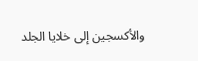والأكسجين إلى خلايا الجلد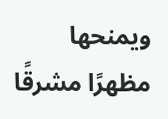ويمنحها مظهرًا مشرقًا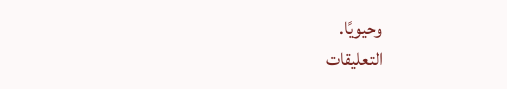وحيويًا.
التعليقات